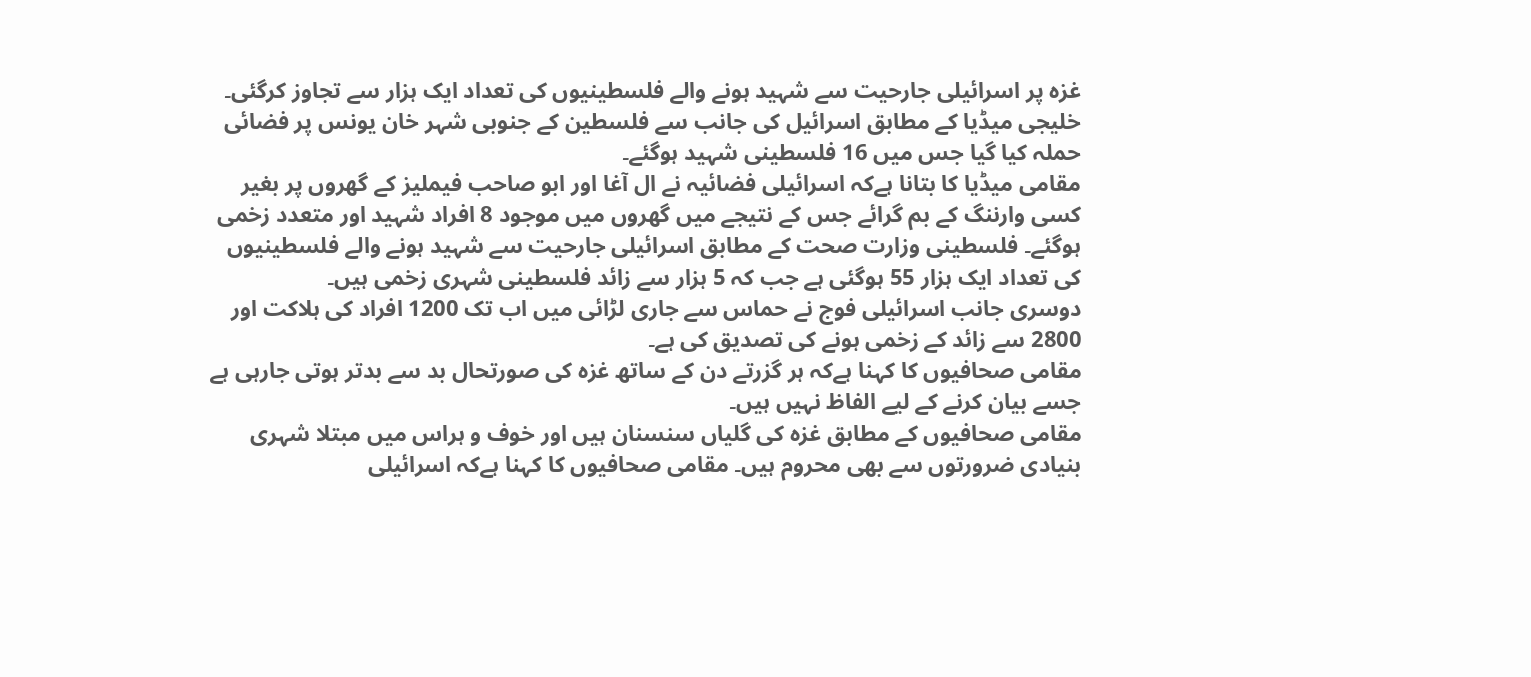غزہ پر اسرائیلی جارحیت سے شہید ہونے والے فلسطینیوں کی تعداد ایک ہزار سے تجاوز کرگئی۔ خلیجی میڈیا کے مطابق اسرائیل کی جانب سے فلسطین کے جنوبی شہر خان یونس پر فضائی حملہ کیا گیا جس میں 16 فلسطینی شہید ہوگئے۔
مقامی میڈیا کا بتانا ہےکہ اسرائیلی فضائیہ نے ال آغا اور ابو صاحب فیملیز کے گھروں پر بغیر کسی وارننگ کے بم گرائے جس کے نتیجے میں گھروں میں موجود 8 افراد شہید اور متعدد زخمی ہوگئے۔ فلسطینی وزارت صحت کے مطابق اسرائیلی جارحیت سے شہید ہونے والے فلسطینیوں کی تعداد ایک ہزار 55 ہوگئی ہے جب کہ 5 ہزار سے زائد فلسطینی شہری زخمی ہیں۔
دوسری جانب اسرائیلی فوج نے حماس سے جاری لڑائی میں اب تک 1200 افراد کی ہلاکت اور 2800 سے زائد کے زخمی ہونے کی تصدیق کی ہے۔
مقامی صحافیوں کا کہنا ہےکہ ہر گزرتے دن کے ساتھ غزہ کی صورتحال بد سے بدتر ہوتی جارہی ہے جسے بیان کرنے کے لیے الفاظ نہیں ہیں۔
مقامی صحافیوں کے مطابق غزہ کی گلیاں سنسنان ہیں اور خوف و ہراس میں مبتلا شہری بنیادی ضرورتوں سے بھی محروم ہیں۔ مقامی صحافیوں کا کہنا ہےکہ اسرائیلی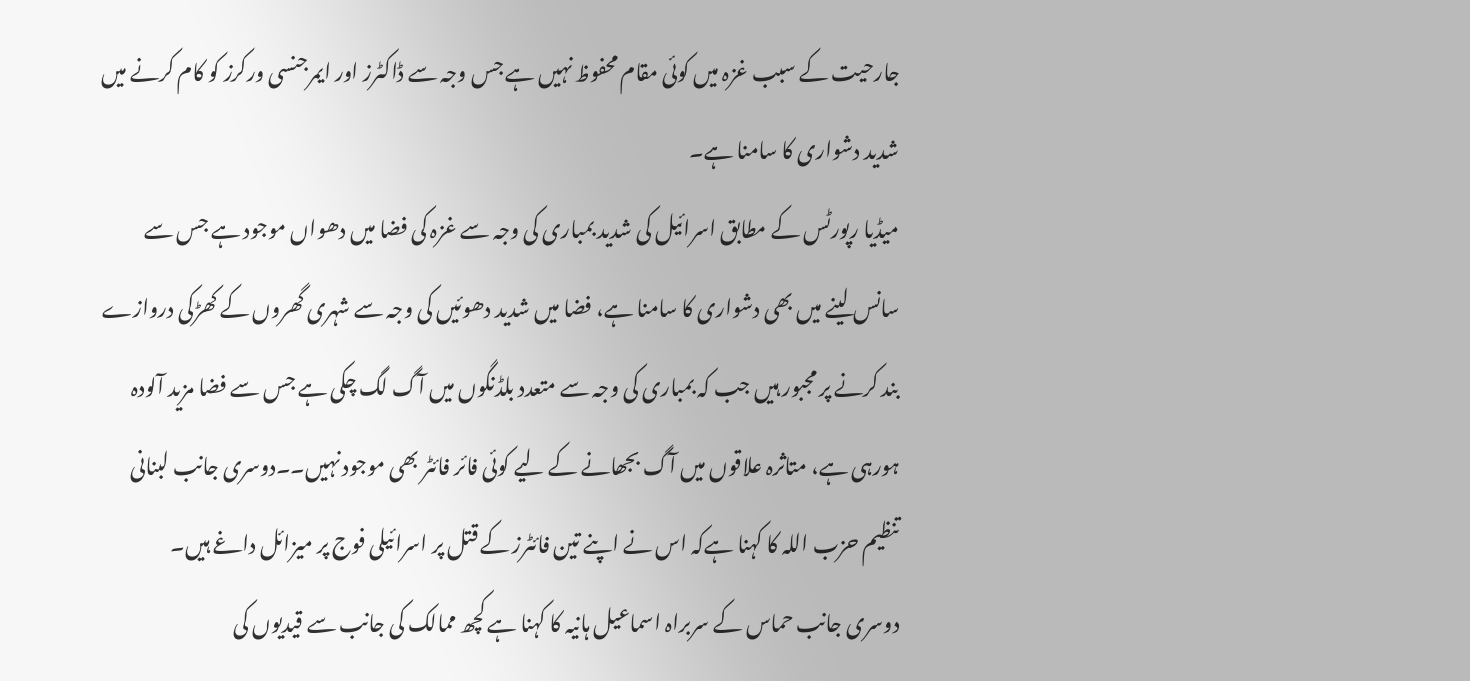جارحیت کے سبب غزہ میں کوئی مقام محفوظ نہیں ہے جس وجہ سے ڈاکٹرز اور ایمرجنسی ورکرز کو کام کرنے میں شدید دشواری کا سامنا ہے۔
میڈیا رپورٹس کے مطابق اسرائیل کی شدید بمباری کی وجہ سے غزہ کی فضا میں دھواں موجود ہے جس سے سانس لینے میں بھی دشواری کا سامنا ہے، فضا میں شدید دھوئیں کی وجہ سے شہری گھروں کے کھڑکی دروازے بند کرنے پر مجبور ہیں جب کہ بمباری کی وجہ سے متعدد بلڈنگوں میں آگ لگ چکی ہے جس سے فضا مزید آلودہ ہورہی ہے، متاثرہ علاقوں میں آگ بجھانے کے لیے کوئی فائر فائٹر بھی موجود نہیں۔۔دوسری جانب لبنانی تنظیم حزب اللہ کا کہنا ہےکہ اس نے اپنے تین فائٹرز کے قتل پر اسرائیلی فوج پر میزائل داغے ہیں۔
دوسری جانب حماس کے سربراہ اسماعیل ہانیہ کا کہنا ہے کچھ ممالک کی جانب سے قیدیوں کی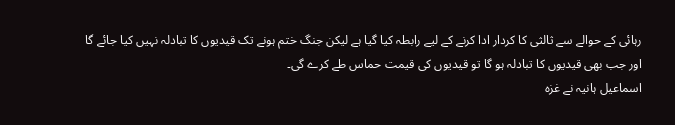رہائی کے حوالے سے ثالثی کا کردار ادا کرنے کے لیے رابطہ کیا گیا ہے لیکن جنگ ختم ہونے تک قیدیوں کا تبادلہ نہیں کیا جائے گا اور جب بھی قیدیوں کا تبادلہ ہو گا تو قیدیوں کی قیمت حماس طے کرے گی۔
اسماعیل ہانیہ نے غزہ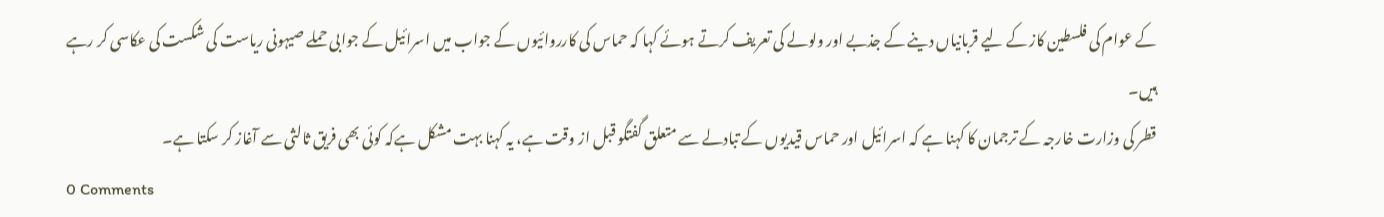کے عوام کی فلسطین کاز کے لیے قربانیاں دینے کے جذبے اور ولولے کی تعریف کرتے ہوئے کہا کہ حماس کی کارروائیوں کے جواب میں اسرائیل کے جوابی حملے صیہونی ریاست کی شکست کی عکاسی کر رہے ہیں۔
قطر کی وزارت خارجہ کے ترجمان کا کہنا ہے کہ اسرائیل اور حماس قیدیوں کے تبادلے سے متعلق گفتگو قبل از وقت ہے، یہ کہنا بہت مشکل ہےکہ کوئی بھی فریق ثالثی سے آغاز کر سکتا ہے۔
0 Comments